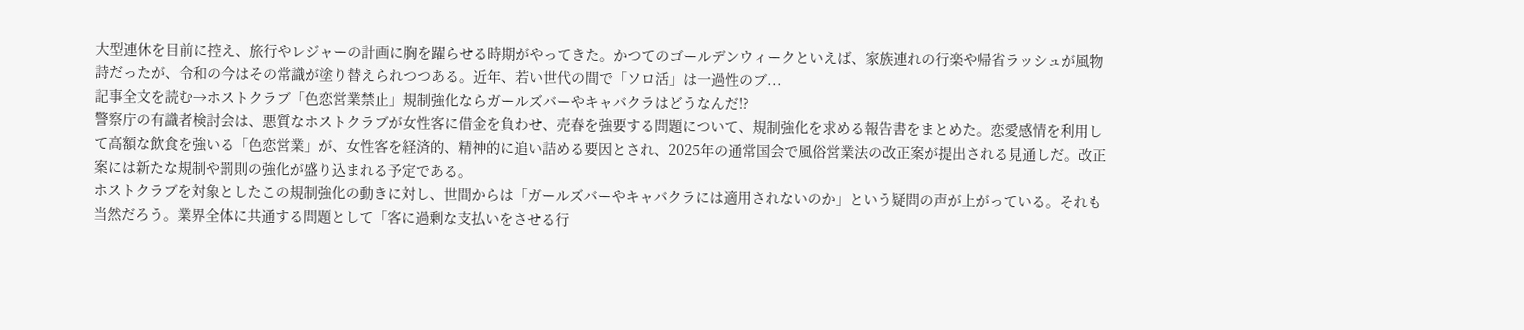大型連休を目前に控え、旅行やレジャーの計画に胸を躍らせる時期がやってきた。かつてのゴールデンウィークといえば、家族連れの行楽や帰省ラッシュが風物詩だったが、令和の今はその常識が塗り替えられつつある。近年、若い世代の間で「ソロ活」は一過性のブ...
記事全文を読む→ホストクラブ「色恋営業禁止」規制強化ならガールズバーやキャバクラはどうなんだ!?
警察庁の有識者検討会は、悪質なホストクラブが女性客に借金を負わせ、売春を強要する問題について、規制強化を求める報告書をまとめた。恋愛感情を利用して高額な飲食を強いる「色恋営業」が、女性客を経済的、精神的に追い詰める要因とされ、2025年の通常国会で風俗営業法の改正案が提出される見通しだ。改正案には新たな規制や罰則の強化が盛り込まれる予定である。
ホストクラブを対象としたこの規制強化の動きに対し、世間からは「ガールズバーやキャバクラには適用されないのか」という疑問の声が上がっている。それも当然だろう。業界全体に共通する問題として「客に過剰な支払いをさせる行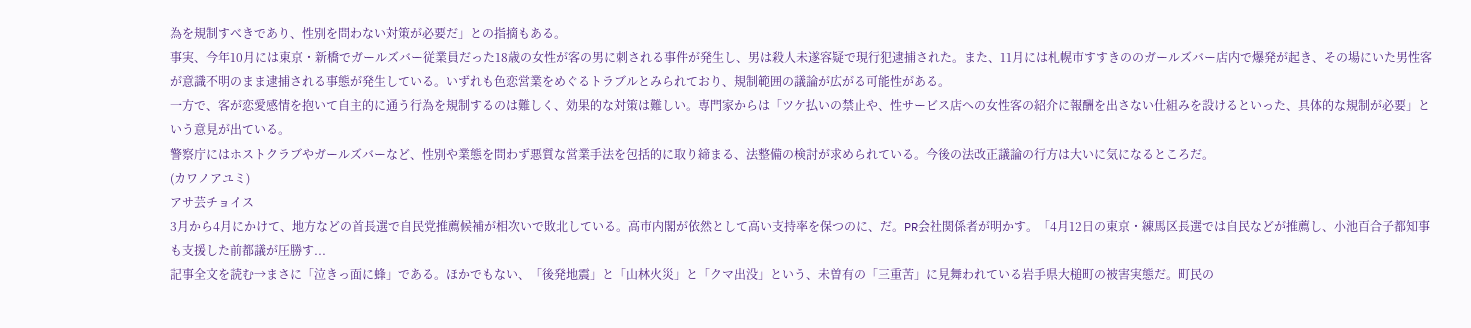為を規制すべきであり、性別を問わない対策が必要だ」との指摘もある。
事実、今年10月には東京・新橋でガールズバー従業員だった18歳の女性が客の男に刺される事件が発生し、男は殺人未遂容疑で現行犯逮捕された。また、11月には札幌市すすきののガールズバー店内で爆発が起き、その場にいた男性客が意識不明のまま逮捕される事態が発生している。いずれも色恋営業をめぐるトラブルとみられており、規制範囲の議論が広がる可能性がある。
一方で、客が恋愛感情を抱いて自主的に通う行為を規制するのは難しく、効果的な対策は難しい。専門家からは「ツケ払いの禁止や、性サービス店への女性客の紹介に報酬を出さない仕組みを設けるといった、具体的な規制が必要」という意見が出ている。
警察庁にはホストクラブやガールズバーなど、性別や業態を問わず悪質な営業手法を包括的に取り締まる、法整備の検討が求められている。今後の法改正議論の行方は大いに気になるところだ。
(カワノアユミ)
アサ芸チョイス
3月から4月にかけて、地方などの首長選で自民党推薦候補が相次いで敗北している。高市内閣が依然として高い支持率を保つのに、だ。PR会社関係者が明かす。「4月12日の東京・練馬区長選では自民などが推薦し、小池百合子都知事も支援した前都議が圧勝す...
記事全文を読む→まさに「泣きっ面に蜂」である。ほかでもない、「後発地震」と「山林火災」と「クマ出没」という、未曽有の「三重苦」に見舞われている岩手県大槌町の被害実態だ。町民の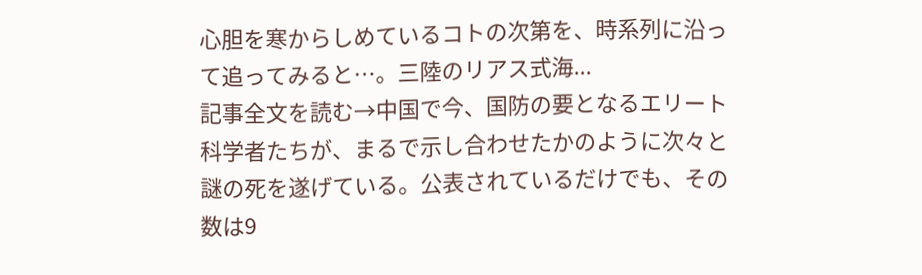心胆を寒からしめているコトの次第を、時系列に沿って追ってみると…。三陸のリアス式海...
記事全文を読む→中国で今、国防の要となるエリート科学者たちが、まるで示し合わせたかのように次々と謎の死を遂げている。公表されているだけでも、その数は9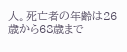人。死亡者の年齢は26歳から68歳まで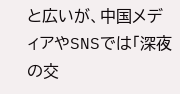と広いが、中国メディアやSNSでは「深夜の交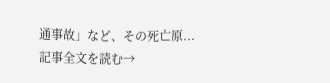通事故」など、その死亡原...
記事全文を読む→